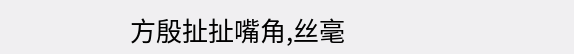方殷扯扯嘴角,丝毫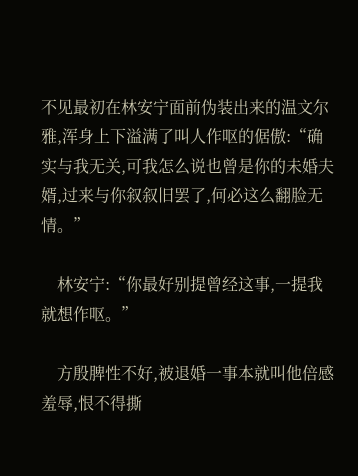不见最初在林安宁面前伪装出来的温文尔雅,浑身上下溢满了叫人作呕的倨傲:“确实与我无关,可我怎么说也曾是你的未婚夫婿,过来与你叙叙旧罢了,何必这么翻脸无情。”

    林安宁:“你最好别提曾经这事,一提我就想作呕。”

    方殷脾性不好,被退婚一事本就叫他倍感羞辱,恨不得撕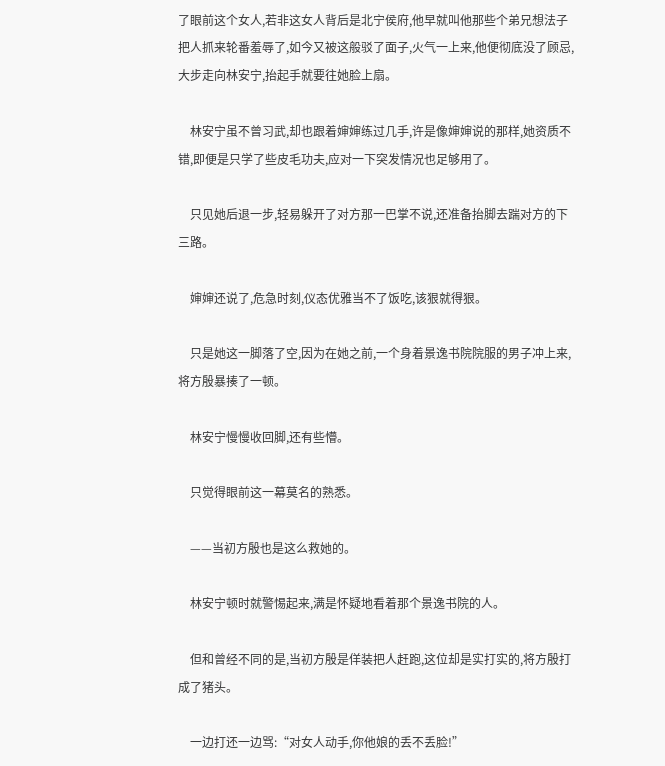了眼前这个女人,若非这女人背后是北宁侯府,他早就叫他那些个弟兄想法子把人抓来轮番羞辱了,如今又被这般驳了面子,火气一上来,他便彻底没了顾忌,大步走向林安宁,抬起手就要往她脸上扇。

    林安宁虽不曾习武,却也跟着婶婶练过几手,许是像婶婶说的那样,她资质不错,即便是只学了些皮毛功夫,应对一下突发情况也足够用了。

    只见她后退一步,轻易躲开了对方那一巴掌不说,还准备抬脚去踹对方的下三路。

    婶婶还说了,危急时刻,仪态优雅当不了饭吃,该狠就得狠。

    只是她这一脚落了空,因为在她之前,一个身着景逸书院院服的男子冲上来,将方殷暴揍了一顿。

    林安宁慢慢收回脚,还有些懵。

    只觉得眼前这一幕莫名的熟悉。

    ——当初方殷也是这么救她的。

    林安宁顿时就警惕起来,满是怀疑地看着那个景逸书院的人。

    但和曾经不同的是,当初方殷是佯装把人赶跑,这位却是实打实的,将方殷打成了猪头。

    一边打还一边骂:“对女人动手,你他娘的丢不丢脸!”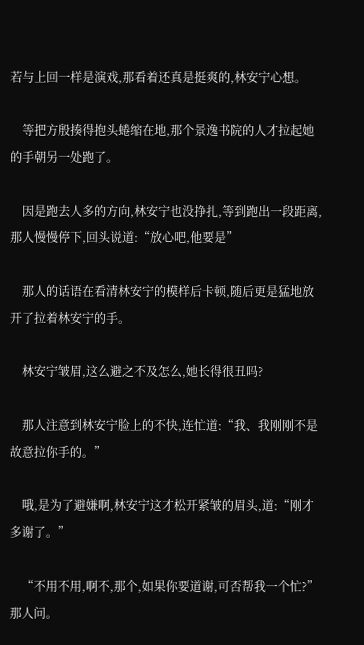若与上回一样是演戏,那看着还真是挺爽的,林安宁心想。

    等把方殷揍得抱头蜷缩在地,那个景逸书院的人才拉起她的手朝另一处跑了。

    因是跑去人多的方向,林安宁也没挣扎,等到跑出一段距离,那人慢慢停下,回头说道:“放心吧,他要是”

    那人的话语在看清林安宁的模样后卡顿,随后更是猛地放开了拉着林安宁的手。

    林安宁皱眉,这么避之不及怎么,她长得很丑吗?

    那人注意到林安宁脸上的不快,连忙道:“我、我刚刚不是故意拉你手的。”

    哦,是为了避嫌啊,林安宁这才松开紧皱的眉头,道:“刚才多谢了。”

    “不用不用,啊不,那个,如果你要道谢,可否帮我一个忙?”那人问。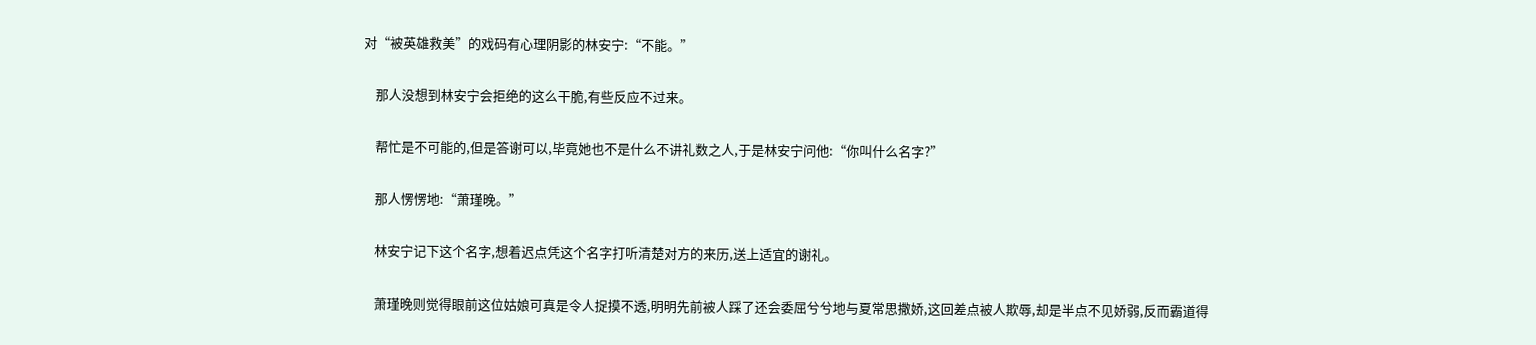对“被英雄救美”的戏码有心理阴影的林安宁:“不能。”

    那人没想到林安宁会拒绝的这么干脆,有些反应不过来。

    帮忙是不可能的,但是答谢可以,毕竟她也不是什么不讲礼数之人,于是林安宁问他:“你叫什么名字?”

    那人愣愣地:“萧瑾晚。”

    林安宁记下这个名字,想着迟点凭这个名字打听清楚对方的来历,送上适宜的谢礼。

    萧瑾晚则觉得眼前这位姑娘可真是令人捉摸不透,明明先前被人踩了还会委屈兮兮地与夏常思撒娇,这回差点被人欺辱,却是半点不见娇弱,反而霸道得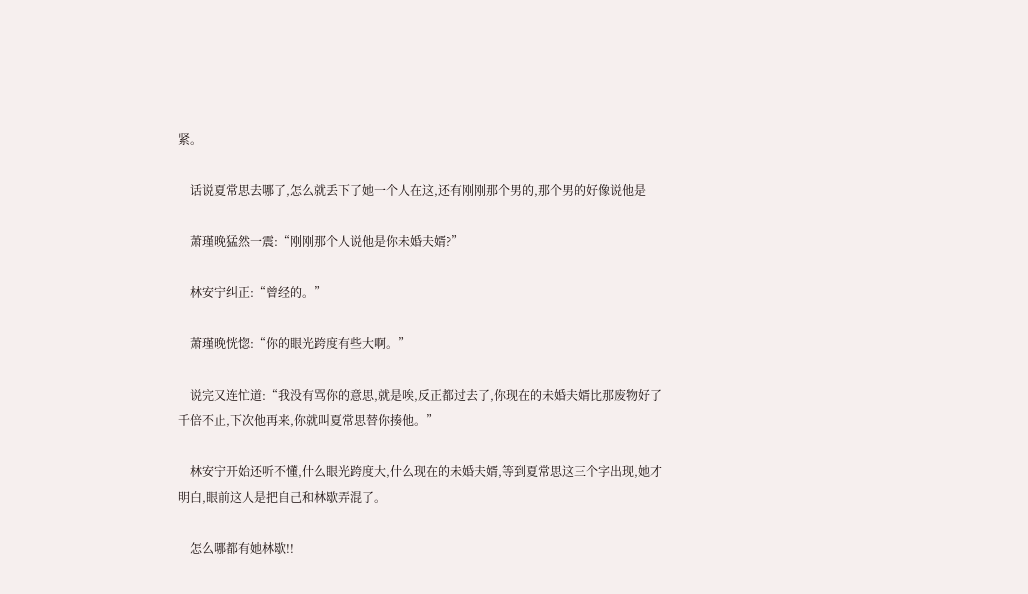紧。

    话说夏常思去哪了,怎么就丢下了她一个人在这,还有刚刚那个男的,那个男的好像说他是

    萧瑾晚猛然一震:“刚刚那个人说他是你未婚夫婿?”

    林安宁纠正:“曾经的。”

    萧瑾晚恍惚:“你的眼光跨度有些大啊。”

    说完又连忙道:“我没有骂你的意思,就是唉,反正都过去了,你现在的未婚夫婿比那废物好了千倍不止,下次他再来,你就叫夏常思替你揍他。”

    林安宁开始还听不懂,什么眼光跨度大,什么现在的未婚夫婿,等到夏常思这三个字出现,她才明白,眼前这人是把自己和林歇弄混了。

    怎么哪都有她林歇!!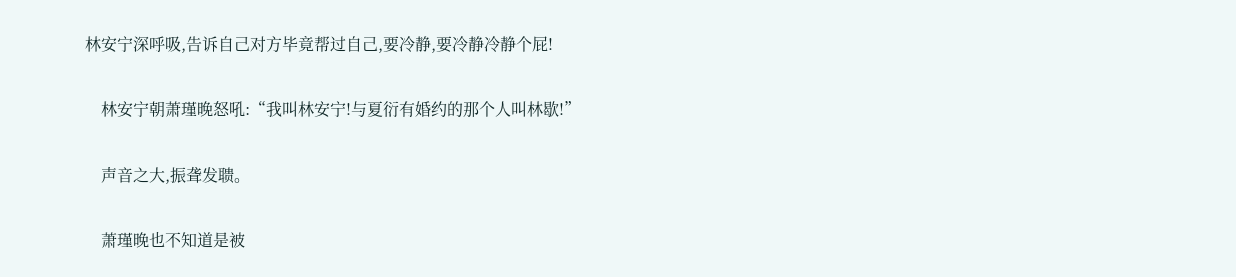林安宁深呼吸,告诉自己对方毕竟帮过自己,要冷静,要冷静冷静个屁!

    林安宁朝萧瑾晚怒吼:“我叫林安宁!与夏衍有婚约的那个人叫林歇!”

    声音之大,振聋发聩。

    萧瑾晚也不知道是被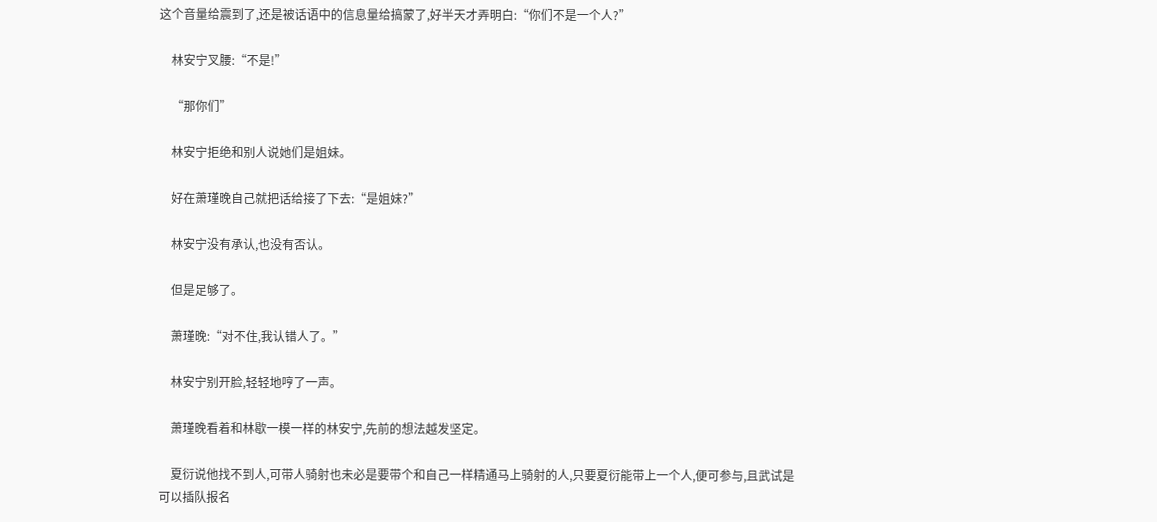这个音量给震到了,还是被话语中的信息量给搞蒙了,好半天才弄明白:“你们不是一个人?”

    林安宁叉腰:“不是!”

    “那你们”

    林安宁拒绝和别人说她们是姐妹。

    好在萧瑾晚自己就把话给接了下去:“是姐妹?”

    林安宁没有承认,也没有否认。

    但是足够了。

    萧瑾晚:“对不住,我认错人了。”

    林安宁别开脸,轻轻地哼了一声。

    萧瑾晚看着和林歇一模一样的林安宁,先前的想法越发坚定。

    夏衍说他找不到人,可带人骑射也未必是要带个和自己一样精通马上骑射的人,只要夏衍能带上一个人,便可参与,且武试是可以插队报名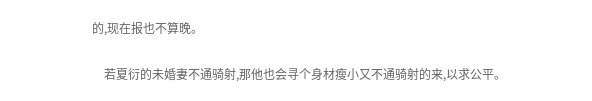的,现在报也不算晚。

    若夏衍的未婚妻不通骑射,那他也会寻个身材瘦小又不通骑射的来,以求公平。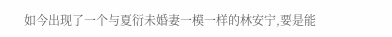如今出现了一个与夏衍未婚妻一模一样的林安宁,要是能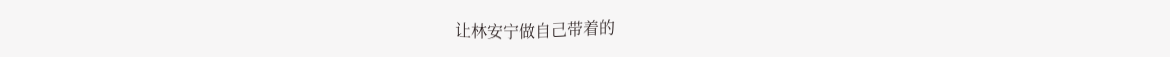让林安宁做自己带着的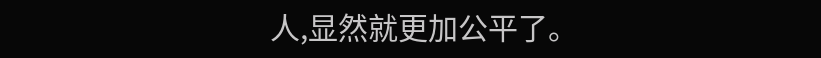人,显然就更加公平了。